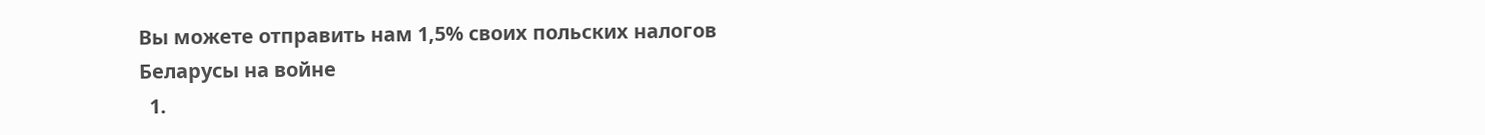Вы можете отправить нам 1,5% своих польских налогов
Беларусы на войне
  1.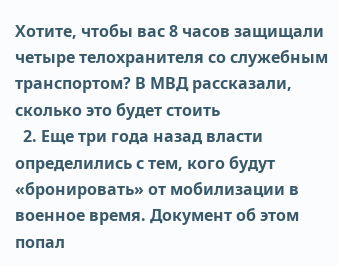Хотите, чтобы вас 8 часов защищали четыре телохранителя со служебным транспортом? В МВД рассказали, сколько это будет стоить
  2. Еще три года назад власти определились с тем, кого будут «бронировать» от мобилизации в военное время. Документ об этом попал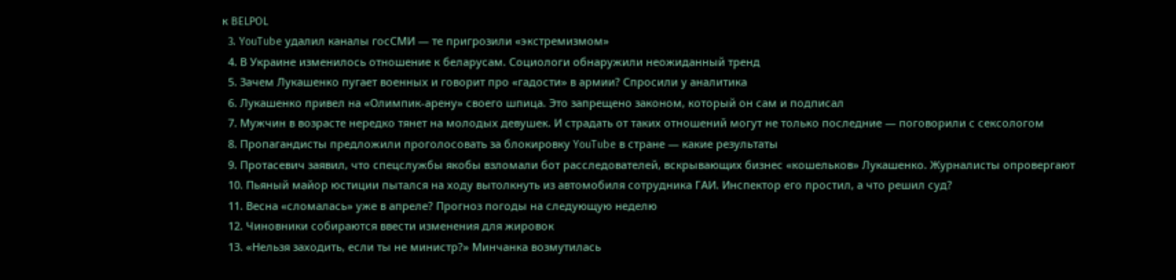к BELPOL
  3. YouTube удалил каналы госСМИ — те пригрозили «экстремизмом»
  4. В Украине изменилось отношение к беларусам. Социологи обнаружили неожиданный тренд
  5. Зачем Лукашенко пугает военных и говорит про «гадости» в армии? Спросили у аналитика
  6. Лукашенко привел на «Олимпик-арену» своего шпица. Это запрещено законом, который он сам и подписал
  7. Мужчин в возрасте нередко тянет на молодых девушек. И страдать от таких отношений могут не только последние — поговорили с сексологом
  8. Пропагандисты предложили проголосовать за блокировку YouTube в стране — какие результаты
  9. Протасевич заявил, что спецслужбы якобы взломали бот расследователей, вскрывающих бизнес «кошельков» Лукашенко. Журналисты опровергают
  10. Пьяный майор юстиции пытался на ходу вытолкнуть из автомобиля сотрудника ГАИ. Инспектор его простил, а что решил суд?
  11. Весна «сломалась» уже в апреле? Прогноз погоды на следующую неделю
  12. Чиновники собираются ввести изменения для жировок
  13. «Нельзя заходить, если ты не министр?» Минчанка возмутилась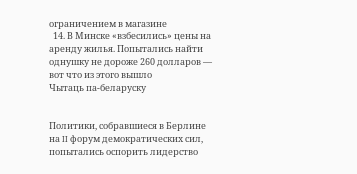ограничением в магазине
  14. В Минске «взбесились» цены на аренду жилья. Попытались найти однушку не дороже 260 долларов — вот что из этого вышло
Чытаць па-беларуску


Политики, собравшиеся в Берлине на II форум демократических сил, попытались оспорить лидерство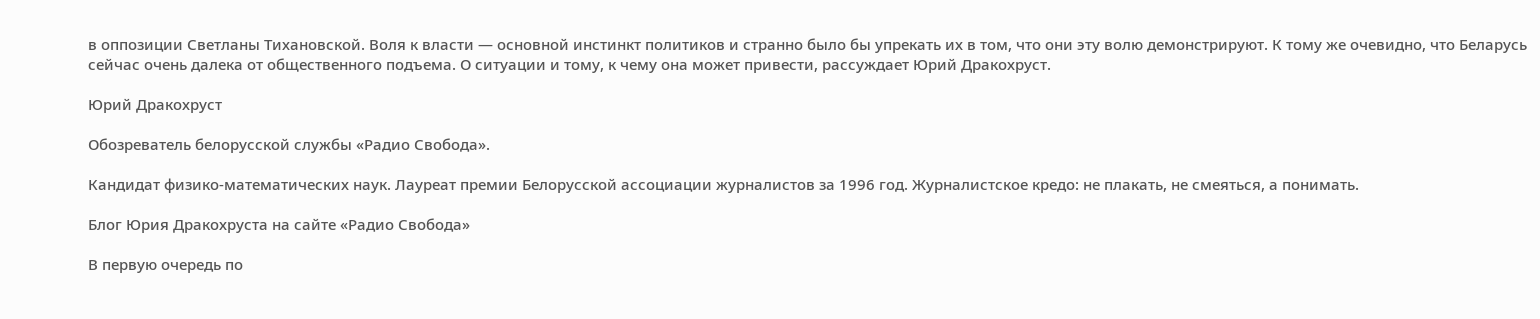в оппозиции Светланы Тихановской. Воля к власти — основной инстинкт политиков и странно было бы упрекать их в том, что они эту волю демонстрируют. К тому же очевидно, что Беларусь сейчас очень далека от общественного подъема. О ситуации и тому, к чему она может привести, рассуждает Юрий Дракохруст.

Юрий Дракохруст

Обозреватель белорусской службы «Радио Свобода».

Кандидат физико-математических наук. Лауреат премии Белорусской ассоциации журналистов за 1996 год. Журналистское кредо: не плакать, не смеяться, а понимать.

Блог Юрия Дракохруста на сайте «Радио Свобода»

В первую очередь по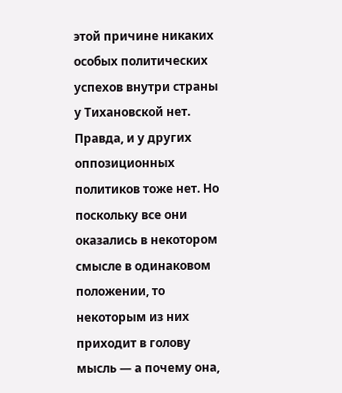этой причине никаких особых политических успехов внутри страны у Тихановской нет. Правда, и у других оппозиционных политиков тоже нет. Но поскольку все они оказались в некотором смысле в одинаковом положении, то некоторым из них приходит в голову мысль — а почему она,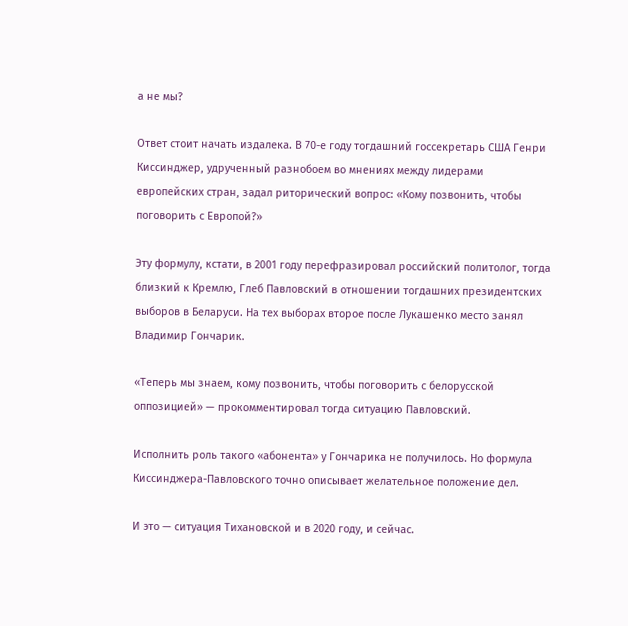а не мы?

Ответ стоит начать издалека. В 70-е году тогдашний госсекретарь США Генри Киссинджер, удрученный разнобоем во мнениях между лидерами европейских стран, задал риторический вопрос: «Кому позвонить, чтобы поговорить с Европой?»

Эту формулу, кстати, в 2001 году перефразировал российский политолог, тогда близкий к Кремлю, Глеб Павловский в отношении тогдашних президентских выборов в Беларуси. На тех выборах второе после Лукашенко место занял Владимир Гончарик.

«Теперь мы знаем, кому позвонить, чтобы поговорить с белорусской оппозицией» — прокомментировал тогда ситуацию Павловский.

Исполнить роль такого «абонента» у Гончарика не получилось. Но формула Киссинджера-Павловского точно описывает желательное положение дел.

И это — ситуация Тихановской и в 2020 году, и сейчас.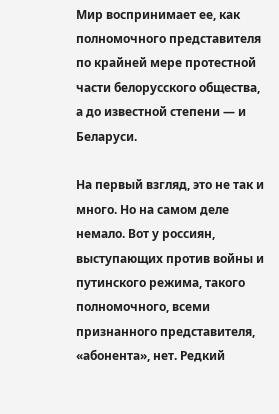Мир воспринимает ее, как полномочного представителя по крайней мере протестной части белорусского общества, а до известной степени — и Беларуси.

На первый взгляд, это не так и много. Но на самом деле немало. Вот у россиян, выступающих против войны и путинского режима, такого полномочного, всеми признанного представителя, «абонента», нет. Редкий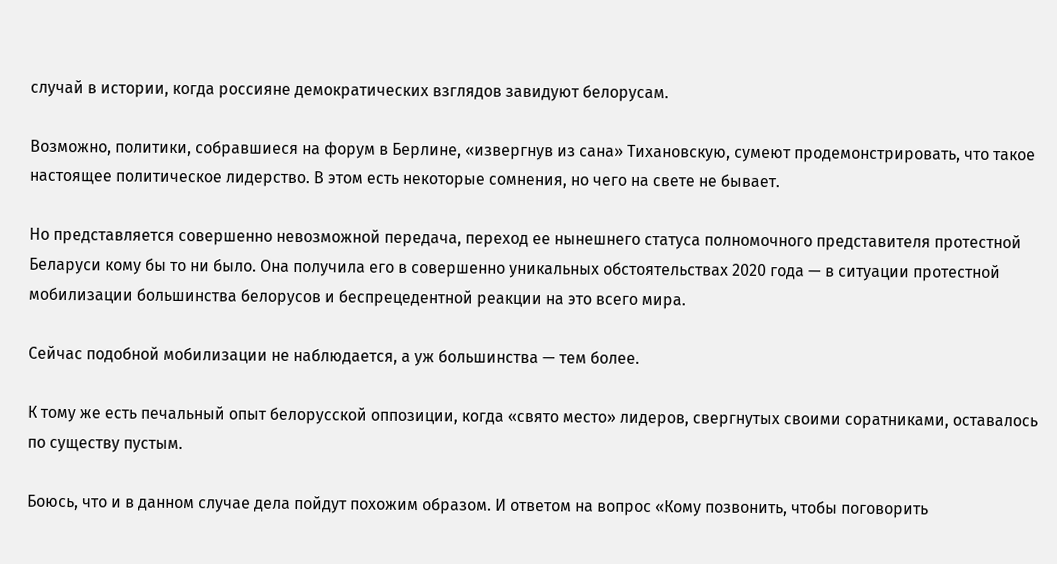случай в истории, когда россияне демократических взглядов завидуют белорусам.

Возможно, политики, собравшиеся на форум в Берлине, «извергнув из сана» Тихановскую, сумеют продемонстрировать, что такое настоящее политическое лидерство. В этом есть некоторые сомнения, но чего на свете не бывает.

Но представляется совершенно невозможной передача, переход ее нынешнего статуса полномочного представителя протестной Беларуси кому бы то ни было. Она получила его в совершенно уникальных обстоятельствах 2020 года — в ситуации протестной мобилизации большинства белорусов и беспрецедентной реакции на это всего мира.

Сейчас подобной мобилизации не наблюдается, а уж большинства — тем более.

К тому же есть печальный опыт белорусской оппозиции, когда «свято место» лидеров, свергнутых своими соратниками, оставалось по существу пустым.

Боюсь, что и в данном случае дела пойдут похожим образом. И ответом на вопрос «Кому позвонить, чтобы поговорить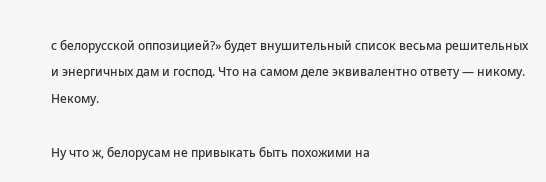с белорусской оппозицией?» будет внушительный список весьма решительных и энергичных дам и господ. Что на самом деле эквивалентно ответу — никому. Некому.

Ну что ж, белорусам не привыкать быть похожими на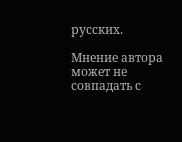русских.

Мнение автора может не совпадать с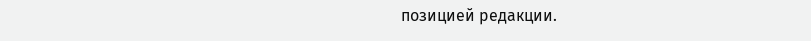позицией редакции.